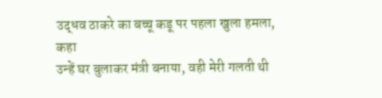उद्धव ठाकरे का बच्चू कडू पर पहला खुला हमला, कहा
उन्हें घर बुलाकर मंत्री बनाया, वही मेरी गलती थी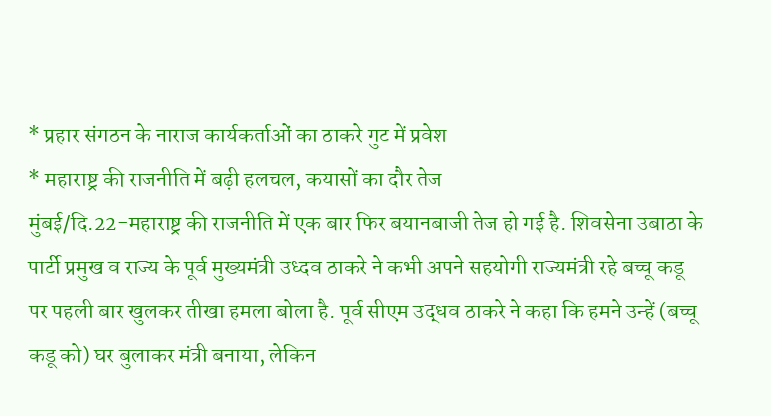* प्रहार संगठन के नाराज कार्यकर्ताओं का ठाकरे गुट में प्रवेश
* महाराष्ट्र की राजनीति में बढ़ी हलचल, कयासों का दौर तेज
मुंबई/दि.22-महाराष्ट्र की राजनीति में एक बार फिर बयानबाजी तेज हो गई है. शिवसेना उबाठा के पार्टी प्रमुख व राज्य के पूर्व मुख्यमंत्री उध्दव ठाकरे ने कभी अपने सहयोगी राज्यमंत्री रहे बच्चू कडू पर पहली बार खुलकर तीखा हमला बोला है. पूर्व सीएम उद्धव ठाकरे ने कहा कि हमने उन्हें (बच्चू कडू को) घर बुलाकर मंत्री बनाया, लेकिन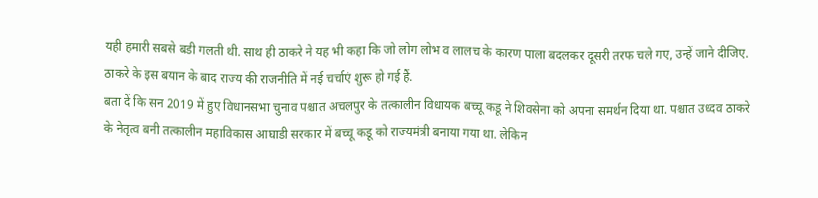यही हमारी सबसे बडी गलती थी. साथ ही ठाकरे ने यह भी कहा कि जो लोग लोभ व लालच के कारण पाला बदलकर दूसरी तरफ चले गए, उन्हें जाने दीजिए. ठाकरे के इस बयान के बाद राज्य की राजनीति में नई चर्चाएं शुरू हो गई हैं.
बता दें कि सन 2019 में हुए विधानसभा चुनाव पश्चात अचलपुर के तत्कालीन विधायक बच्चू कडू ने शिवसेना को अपना समर्थन दिया था. पश्चात उध्दव ठाकरे के नेतृत्व बनी तत्कालीन महाविकास आघाडी सरकार में बच्चू कडू को राज्यमंत्री बनाया गया था. लेकिन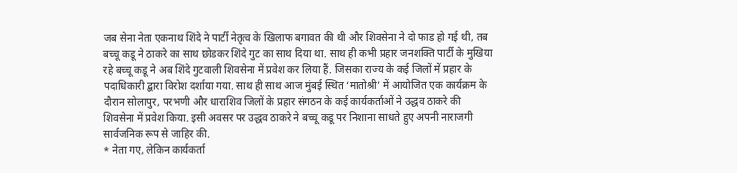जब सेना नेता एकनाथ शिंदे ने पार्टी नेतृत्व के खिलाफ बगावत की थी और शिवसेना ने दो फाड हो गई थी, तब बच्चू कडू ने ठाकरे का साथ छोडकर शिंदे गुट का साथ दिया था. साथ ही कभी प्रहार जनशक्ति पार्टी के मुखिया रहे बच्चू कडू ने अब शिंदे गुटवाली शिवसेना में प्रवेश कर लिया हैं. जिसका राज्य के कई जिलों में प्रहार के पदाधिकारी द्बारा विरोश दर्शाया गया. साथ ही साथ आज मुंबई स्थित ‘मातोश्री’ में आयोजित एक कार्यक्रम के दौरान सोलापुर, परभणी और धाराशिव जिलों के प्रहार संगठन के कई कार्यकर्ताओं ने उद्धव ठाकरे की शिवसेना में प्रवेश किया. इसी अवसर पर उद्धव ठाकरे ने बच्चू कडू पर निशाना साधते हुए अपनी नाराजगी सार्वजनिक रूप से जाहिर की.
* नेता गए, लेकिन कार्यकर्ता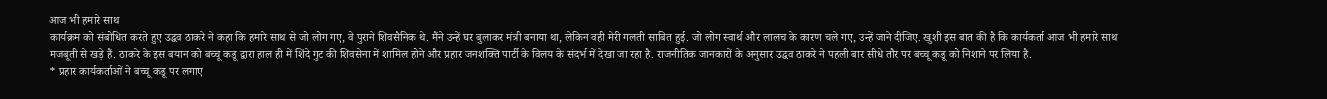आज भी हमारे साथ
कार्यक्रम को संबोधित करते हुए उद्धव ठाकरे ने कहा कि हमारे साथ से जो लोग गए, वे पुराने शिवसैनिक थे. मैंने उन्हें घर बुलाकर मंत्री बनाया था, लेकिन वही मेरी गलती साबित हुई. जो लोग स्वार्थ और लालच के कारण चले गए, उन्हें जाने दीजिए. खुशी इस बात की है कि कार्यकर्ता आज भी हमारे साथ मजबूती से खड़े हैं. ठाकरे के इस बयान को बच्चू कडू द्वारा हाल ही में शिंदे गुट की शिवसेना में शामिल होने और प्रहार जनशक्ति पार्टी के विलय के संदर्भ में देखा जा रहा है. राजनीतिक जानकारों के अनुसार उद्धव ठाकरे ने पहली बार सीधे तौर पर बच्चू कडू को निशाने पर लिया है.
* प्रहार कार्यकर्ताओं ने बच्चू कडू पर लगाए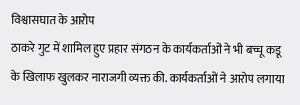विश्वासघात के आरोप
ठाकरे गुट में शामिल हुए प्रहार संगठन के कार्यकर्ताओं ने भी बच्चू कडू के खिलाफ खुलकर नाराजगी व्यक्त की. कार्यकर्ताओं ने आरोप लगाया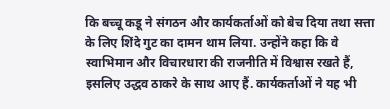कि बच्चू कडू ने संगठन और कार्यकर्ताओं को बेच दिया तथा सत्ता के लिए शिंदे गुट का दामन थाम लिया. उन्होंने कहा कि वे स्वाभिमान और विचारधारा की राजनीति में विश्वास रखते हैं, इसलिए उद्धव ठाकरे के साथ आए हैं. कार्यकर्ताओं ने यह भी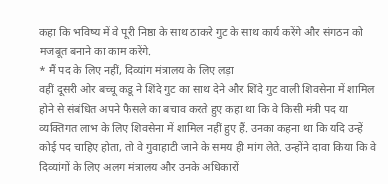कहा कि भविष्य में वे पूरी निष्ठा के साथ ठाकरे गुट के साथ कार्य करेंगे और संगठन को मजबूत बनाने का काम करेंगे.
* मैं पद के लिए नहीं, दिव्यांग मंत्रालय के लिए लड़ा
वहीं दूसरी ओर बच्चू कडू ने शिंदे गुट का साथ देने और शिंदे गुट वाली शिवसेना में शामिल होने से संबंधित अपने फैसले का बचाव करते हुए कहा था कि वे किसी मंत्री पद या व्यक्तिगत लाभ के लिए शिवसेना में शामिल नहीं हुए हैं. उनका कहना था कि यदि उन्हें कोई पद चाहिए होता, तो वे गुवाहाटी जाने के समय ही मांग लेते. उन्होंने दावा किया कि वे दिव्यांगों के लिए अलग मंत्रालय और उनके अधिकारों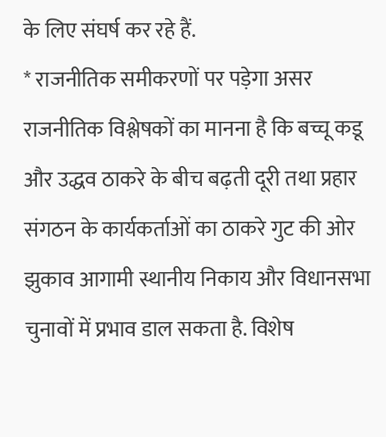के लिए संघर्ष कर रहे हैं.
* राजनीतिक समीकरणों पर पड़ेगा असर
राजनीतिक विश्लेषकों का मानना है कि बच्चू कडू और उद्धव ठाकरे के बीच बढ़ती दूरी तथा प्रहार संगठन के कार्यकर्ताओं का ठाकरे गुट की ओर झुकाव आगामी स्थानीय निकाय और विधानसभा चुनावों में प्रभाव डाल सकता है. विशेष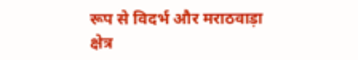रूप से विदर्भ और मराठवाड़ा क्षेत्र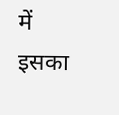में इसका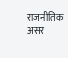राजनीतिक असर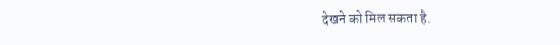देखने को मिल सकता है.